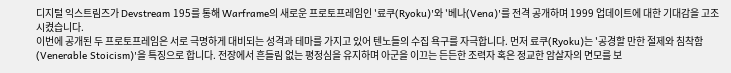디지털 익스트림즈가 Devstream 195를 통해 Warframe의 새로운 프로토프레임인 '료쿠(Ryoku)'와 '베나(Vena)'를 전격 공개하며 1999 업데이트에 대한 기대감을 고조시켰습니다.
이번에 공개된 두 프로토프레임은 서로 극명하게 대비되는 성격과 테마를 가지고 있어 텐노들의 수집 욕구를 자극합니다. 먼저 료쿠(Ryoku)는 '공경할 만한 절제와 침착함(Venerable Stoicism)'을 특징으로 합니다. 전장에서 흔들림 없는 평정심을 유지하며 아군을 이끄는 든든한 조력자 혹은 정교한 암살자의 면모를 보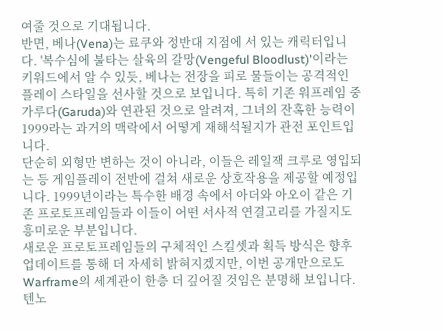여줄 것으로 기대됩니다.
반면, 베나(Vena)는 료쿠와 정반대 지점에 서 있는 캐릭터입니다. '복수심에 불타는 살육의 갈망(Vengeful Bloodlust)'이라는 키워드에서 알 수 있듯, 베나는 전장을 피로 물들이는 공격적인 플레이 스타일을 선사할 것으로 보입니다. 특히 기존 워프레임 중 가루다(Garuda)와 연관된 것으로 알려져, 그녀의 잔혹한 능력이 1999라는 과거의 맥락에서 어떻게 재해석될지가 관전 포인트입니다.
단순히 외형만 변하는 것이 아니라, 이들은 레일잭 크루로 영입되는 등 게임플레이 전반에 걸쳐 새로운 상호작용을 제공할 예정입니다. 1999년이라는 특수한 배경 속에서 아더와 아오이 같은 기존 프로토프레임들과 이들이 어떤 서사적 연결고리를 가질지도 흥미로운 부분입니다.
새로운 프로토프레임들의 구체적인 스킬셋과 획득 방식은 향후 업데이트를 통해 더 자세히 밝혀지겠지만, 이번 공개만으로도 Warframe의 세계관이 한층 더 깊어질 것임은 분명해 보입니다. 텐노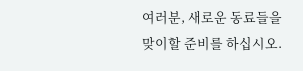여러분, 새로운 동료들을 맞이할 준비를 하십시오.